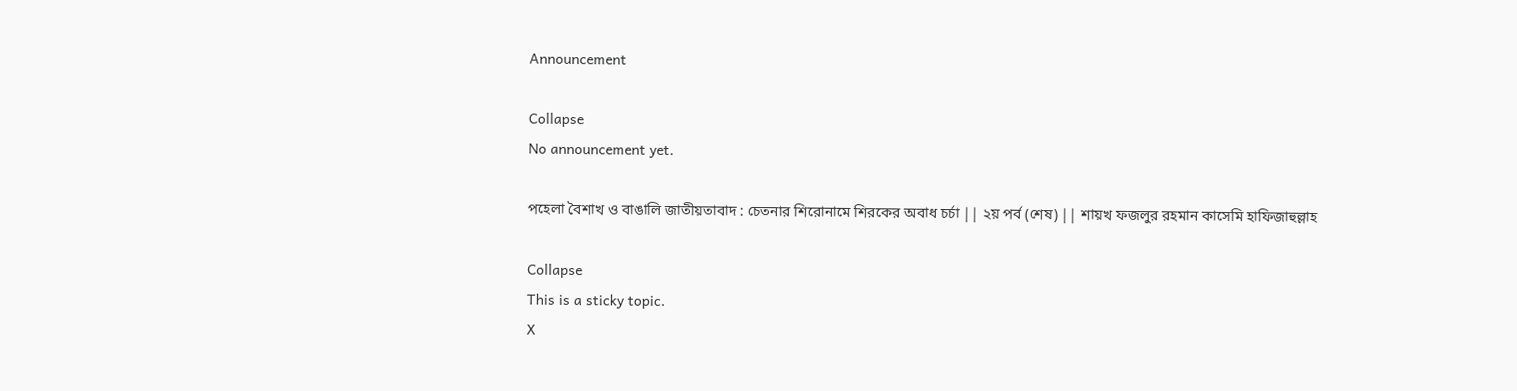Announcement

Collapse
No announcement yet.

পহেলা বৈশাখ ও বাঙালি জাতীয়তাবাদ : চেতনার শিরোনামে শিরকের অবাধ চর্চা || ২য় পর্ব (শেষ) || শায়খ ফজলুর রহমান কাসেমি হাফিজাহুল্লাহ

Collapse
This is a sticky topic.
X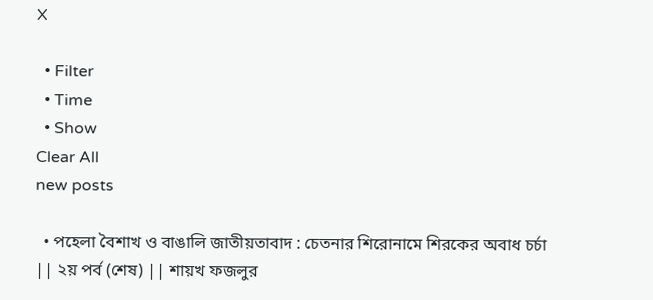X

  • Filter
  • Time
  • Show
Clear All
new posts

  • পহেলা বৈশাখ ও বাঙালি জাতীয়তাবাদ : চেতনার শিরোনামে শিরকের অবাধ চর্চা || ২য় পর্ব (শেষ) || শায়খ ফজলুর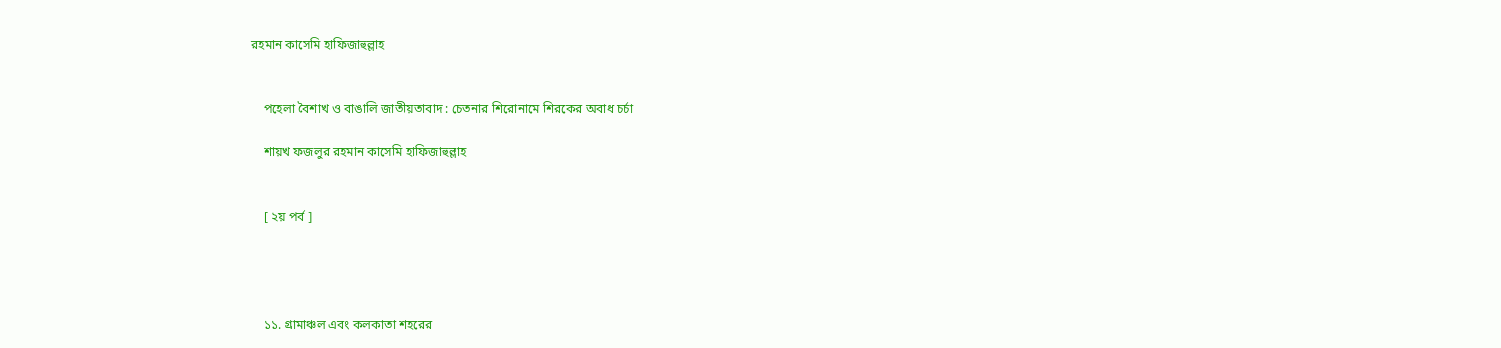রহমান কাসেমি হাফিজাহুল্লাহ


    পহেলা বৈশাখ ও বাঙালি জাতীয়তাবাদ : চেতনার শিরোনামে শিরকের অবাধ চর্চা

    শায়খ ফজলুর রহমান কাসেমি হাফিজাহুল্লাহ


    [ ২য় পর্ব ]




    ১১. গ্রামাঞ্চল এবং কলকাতা শহরের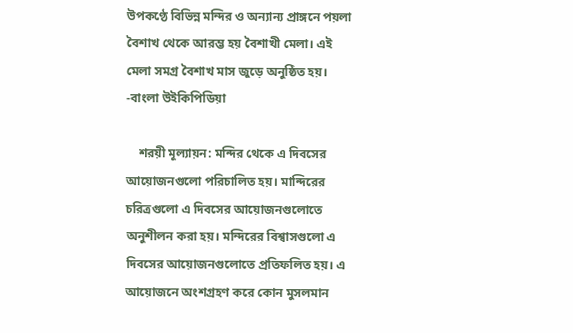উপকণ্ঠে বিভিন্ন মন্দির ও অন্যান্য প্রাঙ্গনে পয়লা বৈশাখ থেকে আরম্ভ হয় বৈশাখী মেলা। এই মেলা সমগ্র বৈশাখ মাস জুড়ে অনুষ্ঠিত হয়। -বাংলা উইকিপিডিয়া

    শরয়ী মূল্যায়ন: মন্দির থেকে এ দিবসের আয়োজনগুলো পরিচালিত হয়। মান্দিরের চরিত্রগুলো এ দিবসের আয়োজনগুলোতে অনুশীলন করা হয়। মন্দিরের বিশ্বাসগুলো এ দিবসের আয়োজনগুলোতে প্রতিফলিত হয়। এ আয়োজনে অংশগ্রহণ করে কোন মুসলমান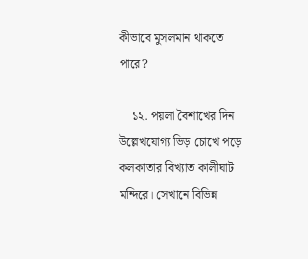কীভাবে মুসলমান থাকতে পারে?

    ১২. পয়লা বৈশাখের দিন উল্লেখযোগ্য ভিড় চোখে পড়ে কলকাতার বিখ্যাত কালীঘাট মন্দিরে। সেখানে বিভিন্ন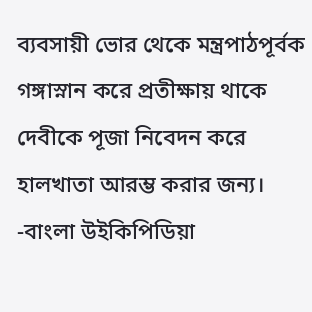ব্যবসায়ী ভোর থেকে মন্ত্রপাঠপূর্বক গঙ্গাস্নান করে প্রতীক্ষায় থাকে দেবীকে পূজা নিবেদন করে হালখাতা আরম্ভ করার জন্য। -বাংলা উইকিপিডিয়া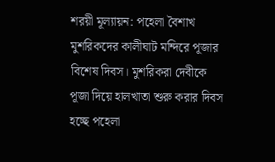শরয়ী মূল্যায়ন: পহেলা বৈশাখ মুশরিকদের কালীঘাট মন্দিরে পূজার বিশেষ দিবস। মুশরিকরা দেবীকে পূজা দিয়ে হালখাতা শুরু করার দিবস হচ্ছে পহেলা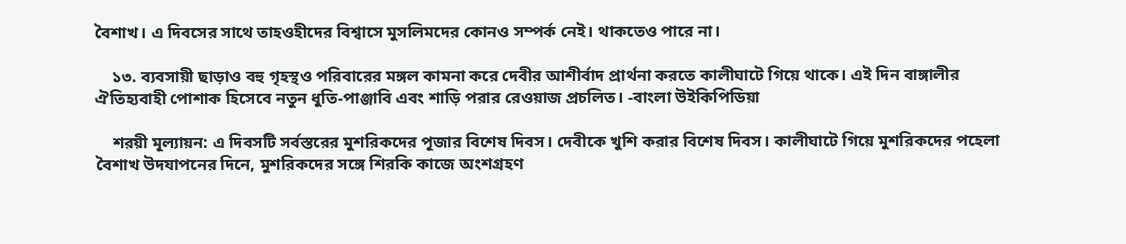বৈশাখ। এ দিবসের সাথে তাহওহীদের বিশ্বাসে মুসলিমদের কোনও সম্পর্ক নেই। থাকতেও পারে না।

    ১৩. ব্যবসায়ী ছাড়াও বহু গৃহস্থও পরিবারের মঙ্গল কামনা করে দেবীর আশীর্বাদ প্রার্থনা করতে কালীঘাটে গিয়ে থাকে। এই দিন বাঙ্গালীর ঐতিহ্যবাহী পোশাক হিসেবে নতুন ধুতি-পাঞ্জাবি এবং শাড়ি পরার রেওয়াজ প্রচলিত। -বাংলা উইকিপিডিয়া

    শরয়ী মূল্যায়ন: এ দিবসটি সর্বস্তরের মুশরিকদের পূজার বিশেষ দিবস। দেবীকে খুশি করার বিশেষ দিবস। কালীঘাটে গিয়ে মুশরিকদের পহেলা বৈশাখ উদযাপনের দিনে, মুশরিকদের সঙ্গে শিরকি কাজে অংশগ্রহণ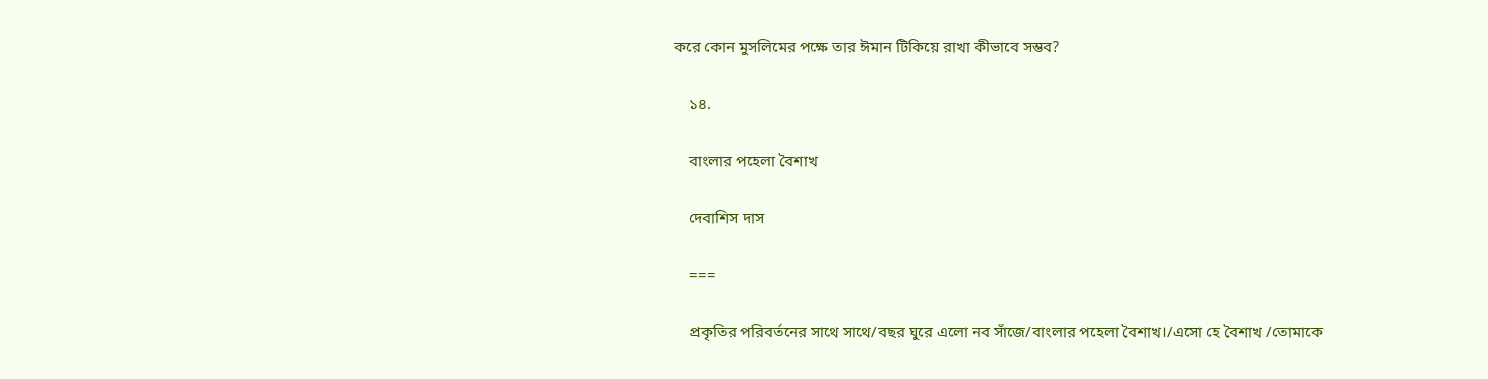করে কোন মুসলিমের পক্ষে তার ঈমান টিকিয়ে রাখা কীভাবে সম্ভব?

    ১৪.

    বাংলার পহেলা বৈশাখ

    দেবাশিস দাস

    ===

    প্রকৃতির পরিবর্তনের সাথে সাথে/বছর ঘুরে এলো নব সাঁজে/বাংলার পহেলা বৈশাখ।/এসো হে বৈশাখ /তোমাকে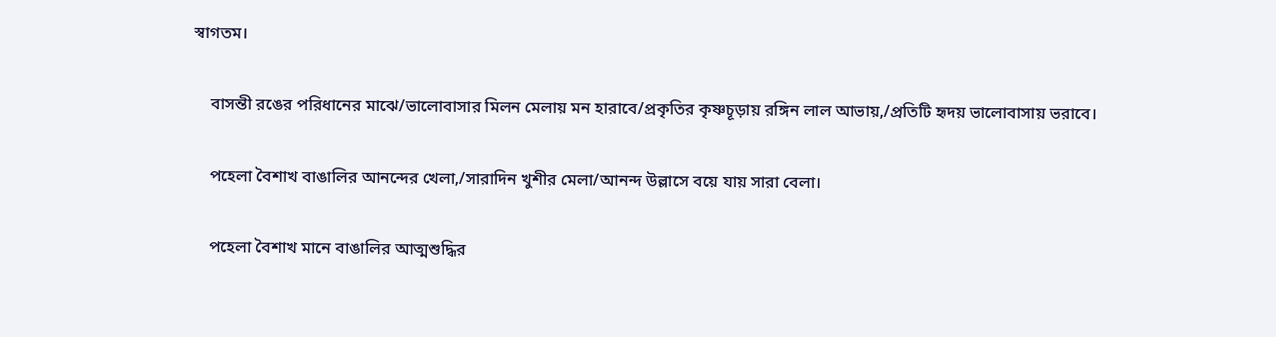স্বাগতম।

    বাসন্তী রঙের পরিধানের মাঝে/ভালোবাসার মিলন মেলায় মন হারাবে/প্রকৃতির কৃষ্ণচূড়ায় রঙ্গিন লাল আভায়,/প্রতিটি হৃদয় ভালোবাসায় ভরাবে।

    পহেলা বৈশাখ বাঙালির আনন্দের খেলা,/সারাদিন খুশীর মেলা/আনন্দ উল্লাসে বয়ে যায় সারা বেলা।

    পহেলা বৈশাখ মানে বাঙালির আত্মশুদ্ধির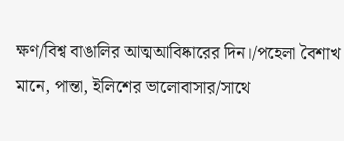ক্ষণ/বিশ্ব বাঙালির আত্মআবিষ্কারের দিন।/পহেলা বৈশাখ মানে, পান্তা, ইলিশের ভালোবাসার/সাথে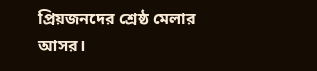প্রিয়জনদের শ্রেষ্ঠ মেলার আসর।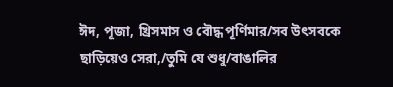ঈদ, পূজা, খ্রিসমাস ও বৌদ্ধ পূর্ণিমার/সব উৎসবকে ছাড়িয়েও সেরা,/তুমি যে শুধু/বাঙালির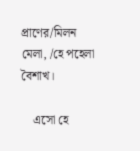প্রাণের/মিলন মেলা, /হে পহেলা বৈশাখ।

    এসো হে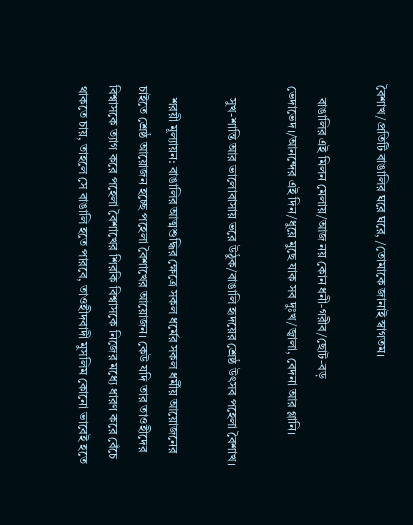বৈশাখ/প্রতিটি বাঙালির ঘরে ঘরে, /তোমাকে জানাই স্বাগতম।

    বাঙালির এই মিলন মেলায়/আজ নয় কোন ধনী-গরীব/ছোট-বড় ভেদাভেদ।/আনন্দের এই দিন/ধুয়ে মুছে যাক সব দুঃখ/জ্বালা, বেদনা আর গ্লানি।

    সুখ-শান্তি আর ভালোবাসায় ভরে উঠুক/বাঙালি হৃদয়ের শ্রেষ্ঠ উৎসব পহেলা বৈশাখ।

    শরয়ী মূল্যায়ন: বাঙালির আত্মশুদ্ধির ক্ষেত্রে সকল ধর্মের সকল ধর্মীয় আয়োজনের চাইতে শ্রেষ্ঠ আয়োজন হচ্ছে পহেলা বৈশাখের আয়োজন। কেউ যদি তার তাওহীদের বিশ্বাসকে ত্যাগ করে পহেলা বৈশাখের শিরকি বিশ্বাসকে নিজের মধ্যে ধারণ করে বেঁচে থাকতে চায়, তাহলে সে বাঙালি হতে পারবে, তাওহীদবাদী মুসলিম কোনো ভাবেই হতে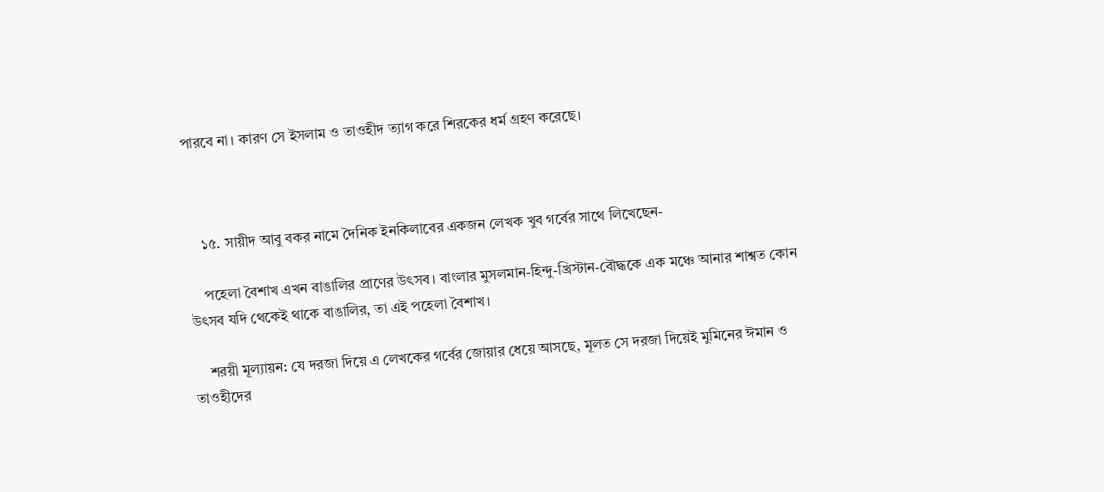পারবে না। কারণ সে ইসলাম ও তাওহীদ ত্যাগ করে শিরকের ধর্ম গ্রহণ করেছে।



    ১৫. সায়ীদ আবু বকর নামে দৈনিক ইনকিলাবের একজন লেখক খুব গর্বের সাথে লিখেছেন-

    পহেলা বৈশাখ এখন বাঙালির প্রাণের উৎসব। বাংলার মুসলমান-হিন্দু-খ্রিস্টান-বৌদ্ধকে এক মঞ্চে আনার শাশ্বত কোন উৎসব যদি থেকেই থাকে বাঙালির, তা এই পহেলা বৈশাখ।

    শরয়ী মূল্যায়ন: যে দরজা দিয়ে এ লেখকের গর্বের জোয়ার ধেয়ে আসছে, মূলত সে দরজা দিয়েই মুমিনের ঈমান ও তাওহীদের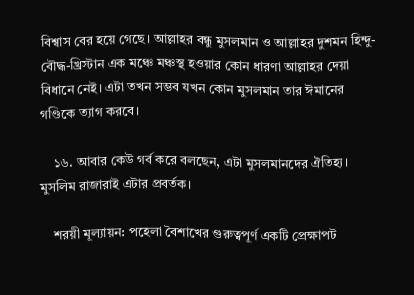বিশ্বাস বের হয়ে গেছে। আল্লাহর বন্ধু মুসলমান ও আল্লাহর দুশমন হিন্দু-বৌদ্ধ-খ্রিস্টান এক মঞ্চে মঞ্চস্থ হওয়ার কোন ধারণা আল্লাহর দেয়া বিধানে নেই। এটা তখন সম্ভব যখন কোন মুসলমান তার ঈমানের গণ্ডিকে ত্যাগ করবে।

    ১৬. আবার কেউ গর্ব করে বলছেন, এটা মুসলমানদের ঐতিহ্য। মুসলিম রাজারাই এটার প্রবর্তক।

    শরয়ী মূল্যায়ন: পহেলা বৈশাখের গুরুত্বপূর্ণ একটি প্রেক্ষাপট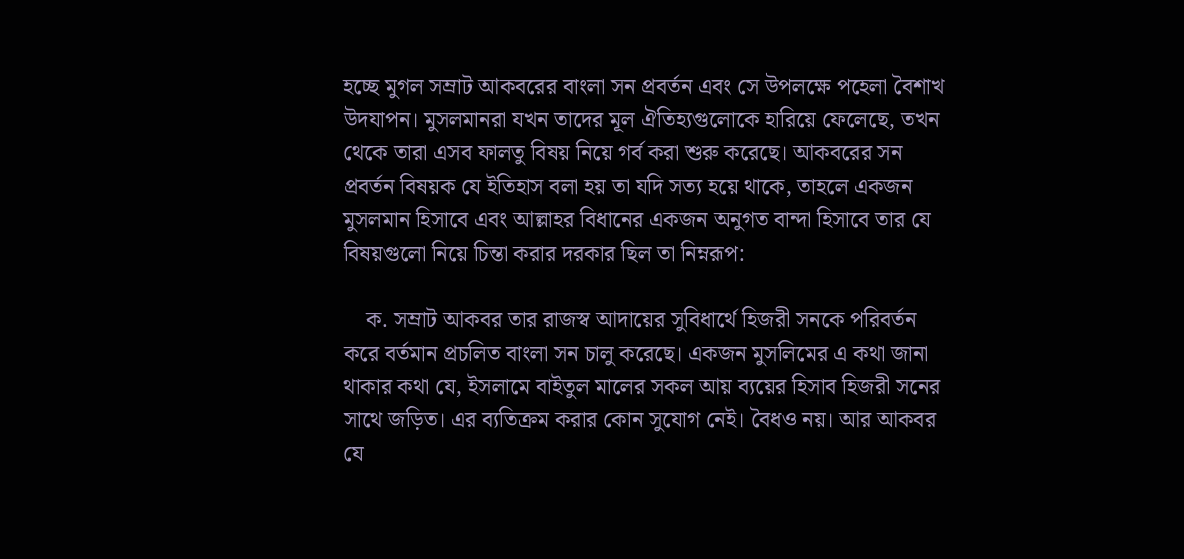হচ্ছে মুগল সম্রাট আকবরের বাংলা সন প্রবর্তন এবং সে উপলক্ষে পহেলা বৈশাখ উদযাপন। মুসলমানরা যখন তাদের মূল ঐতিহ্যগুলোকে হারিয়ে ফেলেছে, তখন থেকে তারা এসব ফালতু বিষয় নিয়ে গর্ব করা শুরু করেছে। আকবরের সন প্রবর্তন বিষয়ক যে ইতিহাস বলা হয় তা যদি সত্য হয়ে থাকে, তাহলে একজন মুসলমান হিসাবে এবং আল্লাহর বিধানের একজন অনুগত বান্দা হিসাবে তার যে বিষয়গুলো নিয়ে চিন্তা করার দরকার ছিল তা নিম্নরূপ:

    ক. সম্রাট আকবর তার রাজস্ব আদায়ের সুবিধার্থে হিজরী সনকে পরিবর্তন করে বর্তমান প্রচলিত বাংলা সন চালু করেছে। একজন মুসলিমের এ কথা জানা থাকার কথা যে, ইসলামে বাইতুল মালের সকল আয় ব্যয়ের হিসাব হিজরী সনের সাথে জড়িত। এর ব্যতিক্রম করার কোন সুযোগ নেই। বৈধও নয়। আর আকবর যে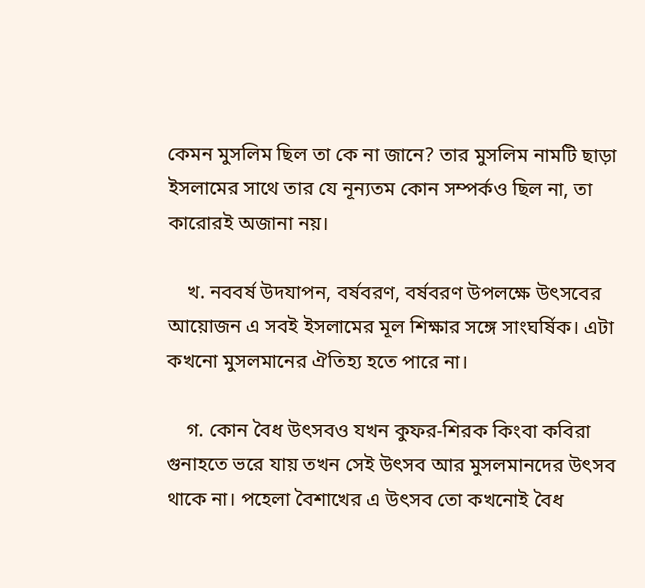কেমন মুসলিম ছিল তা কে না জানে? তার মুসলিম নামটি ছাড়া ইসলামের সাথে তার যে নূন্যতম কোন সম্পর্কও ছিল না, তা কারোরই অজানা নয়।

    খ. নববর্ষ উদযাপন, বর্ষবরণ, বর্ষবরণ উপলক্ষে উৎসবের আয়োজন এ সবই ইসলামের মূল শিক্ষার সঙ্গে সাংঘর্ষিক। এটা কখনো মুসলমানের ঐতিহ্য হতে পারে না।

    গ. কোন বৈধ উৎসবও যখন কুফর-শিরক কিংবা কবিরা গুনাহতে ভরে যায় তখন সেই উৎসব আর মুসলমানদের উৎসব থাকে না। পহেলা বৈশাখের এ উৎসব তো কখনোই বৈধ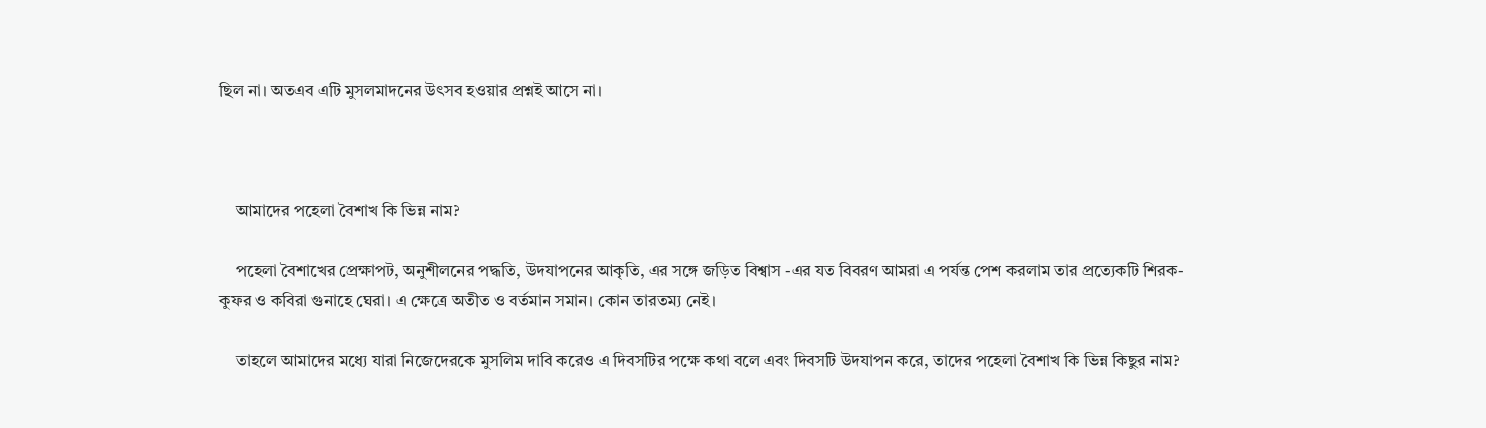ছিল না। অতএব এটি মুসলমাদনের উৎসব হওয়ার প্রশ্নই আসে না।



    আমাদের পহেলা বৈশাখ কি ভিন্ন নাম?

    পহেলা বৈশাখের প্রেক্ষাপট, অনুশীলনের পদ্ধতি, উদযাপনের আকৃতি, এর সঙ্গে জড়িত বিশ্বাস -এর যত বিবরণ আমরা এ পর্যন্ত পেশ করলাম তার প্রত্যেকটি শিরক-কুফর ও কবিরা গুনাহে ঘেরা। এ ক্ষেত্রে অতীত ও বর্তমান সমান। কোন তারতম্য নেই।

    তাহলে আমাদের মধ্যে যারা নিজেদেরকে মুসলিম দাবি করেও এ দিবসটির পক্ষে কথা বলে এবং দিবসটি উদযাপন করে, তাদের পহেলা বৈশাখ কি ভিন্ন কিছুর নাম?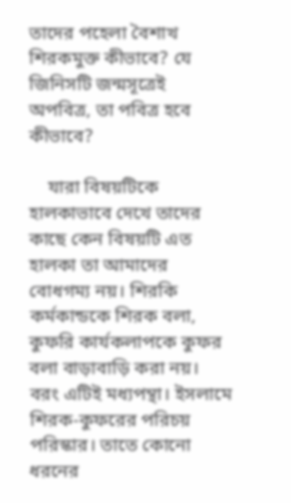তাদের পহেলা বৈশাখ শিরকমুক্ত কীভাবে? যে জিনিসটি জন্মসূত্রেই অপবিত্র, তা পবিত্র হবে কীভাবে?

    যারা বিষয়টিকে হালকাভাবে দেখে তাদের কাছে কেন বিষয়টি এত হালকা তা আমাদের বোধগম্য নয়। শিরকি কর্মকান্ডকে শিরক বলা, কুফরি কার্যকলাপকে কুফর বলা বাড়াবাড়ি করা নয়। বরং এটিই মধ্যপন্থা। ইসলামে শিরক-কুফরের পরিচয় পরিস্কার। তাতে কোনো ধরনের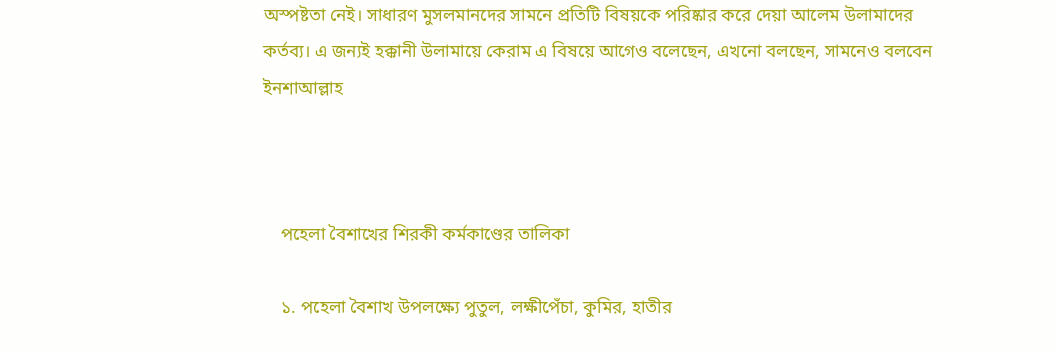অস্পষ্টতা নেই। সাধারণ মুসলমানদের সামনে প্রতিটি বিষয়কে পরিষ্কার করে দেয়া আলেম উলামাদের কর্তব্য। এ জন্যই হক্কানী উলামায়ে কেরাম এ বিষয়ে আগেও বলেছেন, এখনো বলছেন, সামনেও বলবেন ইনশাআল্লাহ



    পহেলা বৈশাখের শিরকী কর্মকাণ্ডের তালিকা

    ১. পহেলা বৈশাখ উপলক্ষ্যে পুতুল, লক্ষীপেঁচা, কুমির, হাতীর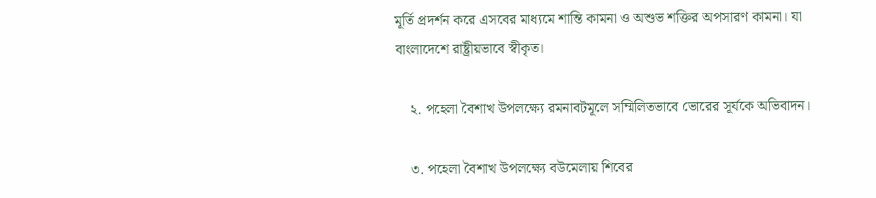মূর্তি প্রদর্শন করে এসবের মাধ্যমে শান্তি কামনা ও অশুভ শক্তির অপসারণ কামনা। যা বাংলাদেশে রাষ্ট্রীয়ভাবে স্বীকৃত।

    ২. পহেলা বৈশাখ উপলক্ষ্যে রমনাবটমূলে সম্মিলিতভাবে ভোরের সূর্যকে অভিবাদন।

    ৩. পহেলা বৈশাখ উপলক্ষ্যে বউমেলায় শিবের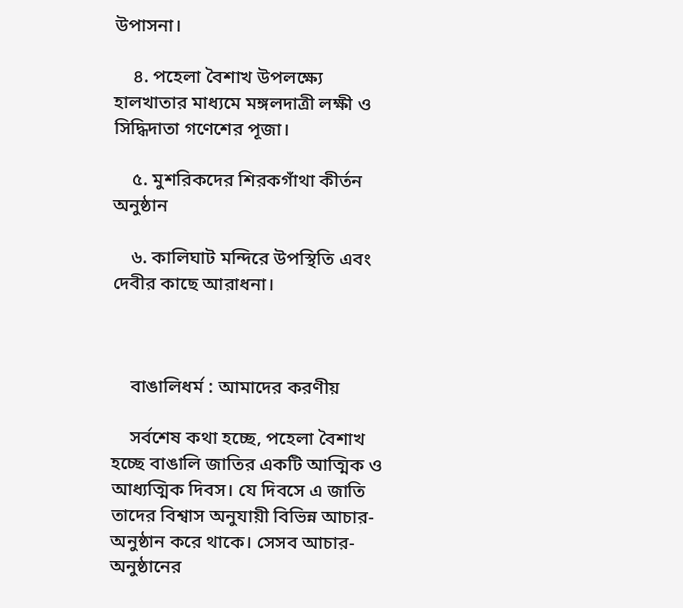উপাসনা।

    ৪. পহেলা বৈশাখ উপলক্ষ্যে হালখাতার মাধ্যমে মঙ্গলদাত্রী লক্ষী ও সিদ্ধিদাতা গণেশের পূজা।

    ৫. মুশরিকদের শিরকগাঁথা কীর্তন অনুষ্ঠান

    ৬. কালিঘাট মন্দিরে উপস্থিতি এবং দেবীর কাছে আরাধনা।



    বাঙালিধর্ম : আমাদের করণীয়

    সর্বশেষ কথা হচ্ছে, পহেলা বৈশাখ হচ্ছে বাঙালি জাতির একটি আত্মিক ও আধ্যত্মিক দিবস। যে দিবসে এ জাতি তাদের বিশ্বাস অনুযায়ী বিভিন্ন আচার-অনুষ্ঠান করে থাকে। সেসব আচার-অনুষ্ঠানের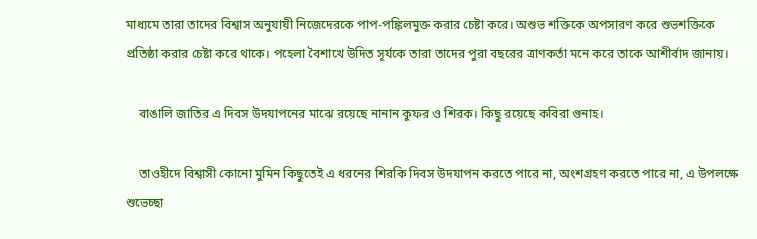মাধ্যমে তারা তাদের বিশ্বাস অনুযায়ী নিজেদেরকে পাপ-পঙ্কিলমুক্ত করার চেষ্টা করে। অশুভ শক্তিকে অপসারণ করে শুভশক্তিকে প্রতিষ্ঠা করার চেষ্টা করে থাকে। পহেলা বৈশাখে উদিত সূর্যকে তারা তাদের পুরা বছরের ত্রাণকর্তা মনে করে তাকে আশীর্বাদ জানায়।

    বাঙালি জাতির এ দিবস উদযাপনের মাঝে রয়েছে নানান কুফর ও শিরক। কিছু রয়েছে কবিরা গুনাহ।

    তাওহীদে বিশ্বাসী কোনো মুমিন কিছুতেই এ ধরনের শিরকি দিবস উদযাপন করতে পারে না, অংশগ্রহণ করতে পারে না, এ উপলক্ষে শুভেচ্ছা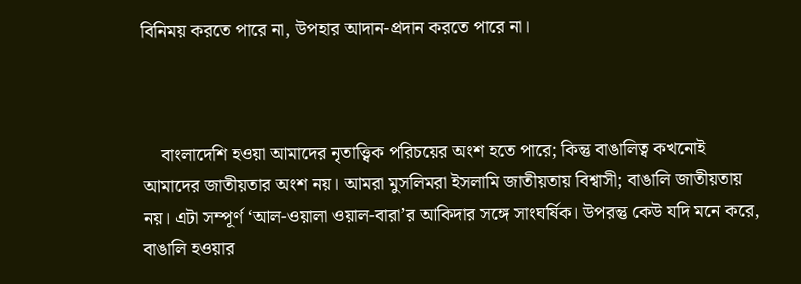বিনিময় করতে পারে না, উপহার আদান-প্রদান করতে পারে না।



    বাংলাদেশি হওয়া আমাদের নৃতাত্ত্বিক পরিচয়ের অংশ হতে পারে; কিন্তু বাঙালিত্ব কখনোই আমাদের জাতীয়তার অংশ নয়। আমরা মুসলিমরা ইসলামি জাতীয়তায় বিশ্বাসী; বাঙালি জাতীয়তায় নয়। এটা সম্পূর্ণ ‘আল-ওয়ালা ওয়াল-বারা’র আকিদার সঙ্গে সাংঘর্ষিক। উপরন্তু কেউ যদি মনে করে, বাঙালি হওয়ার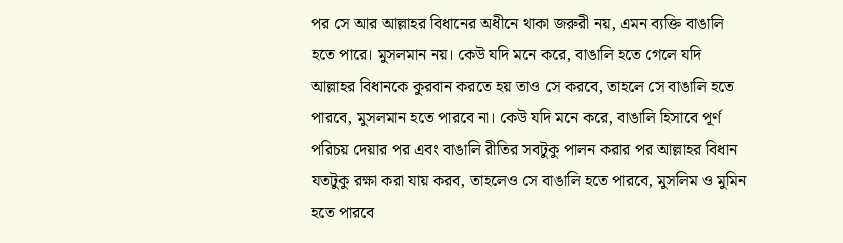পর সে আর আল্লাহর বিধানের অধীনে থাকা জরুরী নয়, এমন ব্যক্তি বাঙালি হতে পারে। মুসলমান নয়। কেউ যদি মনে করে, বাঙালি হতে গেলে যদি আল্লাহর বিধানকে কুরবান করতে হয় তাও সে করবে, তাহলে সে বাঙালি হতে পারবে, মুসলমান হতে পারবে না। কেউ যদি মনে করে, বাঙালি হিসাবে পূর্ণ পরিচয় দেয়ার পর এবং বাঙালি রীতির সবটুকু পালন করার পর আল্লাহর বিধান যতটুকু রক্ষা করা যায় করব, তাহলেও সে বাঙালি হতে পারবে, মুসলিম ও মুমিন হতে পারবে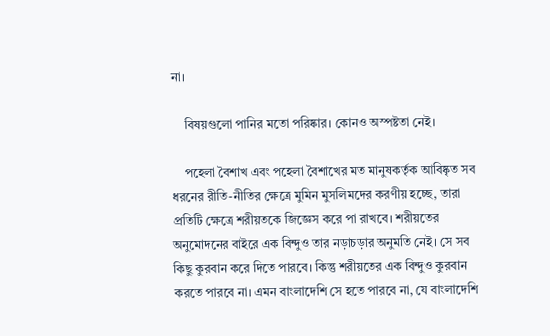না।

    বিষয়গুলো পানির মতো পরিষ্কার। কোনও অস্পষ্টতা নেই।

    পহেলা বৈশাখ এবং পহেলা বৈশাখের মত মানুষকর্তৃক আবিষ্কৃত সব ধরনের রীতি-নীতির ক্ষেত্রে মুমিন মুসলিমদের করণীয় হচ্ছে, তারা প্রতিটি ক্ষেত্রে শরীয়তকে জিজ্ঞেস করে পা রাখবে। শরীয়তের অনুমোদনের বাইরে এক বিন্দুও তার নড়াচড়ার অনুমতি নেই। সে সব কিছু কুরবান করে দিতে পারবে। কিন্তু শরীয়তের এক বিন্দুও কুরবান করতে পারবে না। এমন বাংলাদেশি সে হতে পারবে না, যে বাংলাদেশি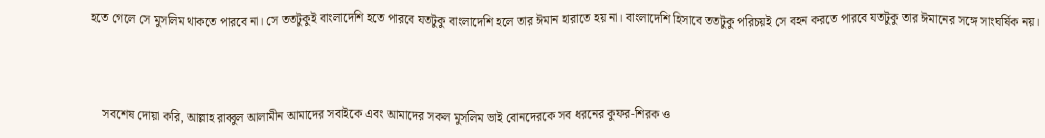হতে গেলে সে মুসলিম থাকতে পারবে না। সে ততটুকুই বাংলাদেশি হতে পারবে যতটুকু বাংলাদেশি হলে তার ঈমান হারাতে হয় না। বাংলাদেশি হিসাবে ততটুকু পরিচয়ই সে বহন করতে পারবে যতটুকু তার ঈমানের সঙ্গে সাংঘর্ষিক নয়।



    সবশেষ দোয়া করি, আল্লাহ রাব্বুল আলামীন আমাদের সবাইকে এবং আমাদের সকল মুসলিম ভাই বোনদেরকে সব ধরনের কুফর-শিরক ও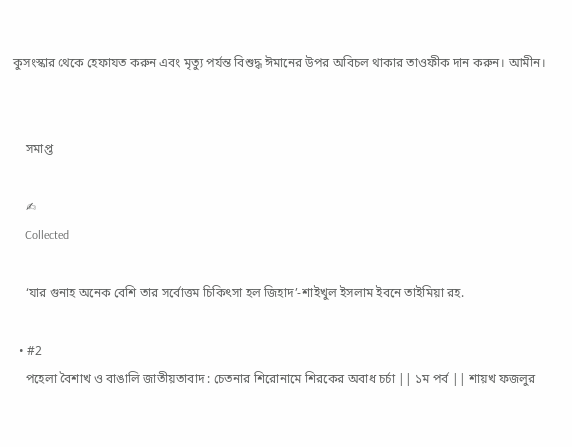কুসংস্কার থেকে হেফাযত করুন এবং মৃত্যু পর্যন্ত বিশুদ্ধ ঈমানের উপর অবিচল থাকার তাওফীক দান করুন। আমীন।


    সমাপ্ত

    ✍
    Collected

    ‘যার গুনাহ অনেক বেশি তার সর্বোত্তম চিকিৎসা হল জিহাদ’-শাইখুল ইসলাম ইবনে তাইমিয়া রহ.

  • #2
    পহেলা বৈশাখ ও বাঙালি জাতীয়তাবাদ : চেতনার শিরোনামে শিরকের অবাধ চর্চা || ১ম পর্ব || শায়খ ফজলুর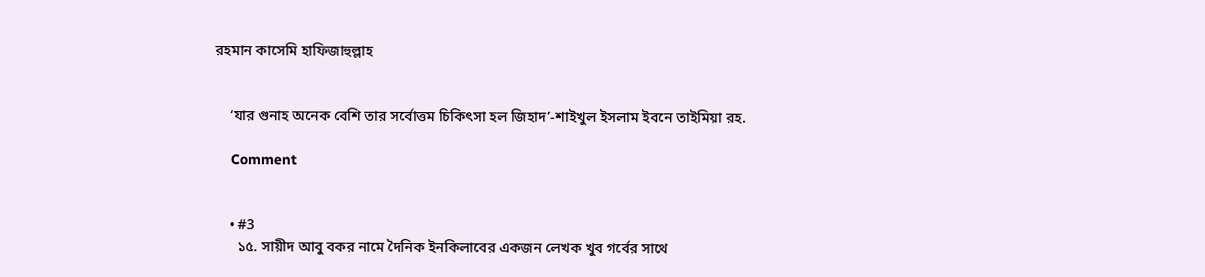রহমান কাসেমি হাফিজাহুল্লাহ


    ‘যার গুনাহ অনেক বেশি তার সর্বোত্তম চিকিৎসা হল জিহাদ’-শাইখুল ইসলাম ইবনে তাইমিয়া রহ.

    Comment


    • #3
      ১৫. সায়ীদ আবু বকর নামে দৈনিক ইনকিলাবের একজন লেখক খুব গর্বের সাথে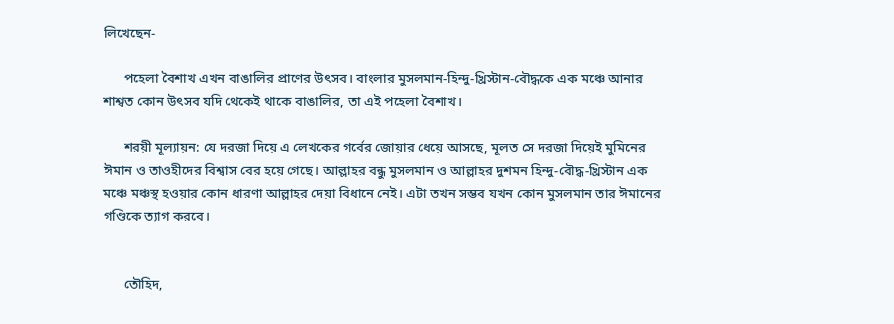লিখেছেন-

      পহেলা বৈশাখ এখন বাঙালির প্রাণের উৎসব। বাংলার মুসলমান-হিন্দু-খ্রিস্টান-বৌদ্ধকে এক মঞ্চে আনার শাশ্বত কোন উৎসব যদি থেকেই থাকে বাঙালির, তা এই পহেলা বৈশাখ।

      শরয়ী মূল্যায়ন: যে দরজা দিয়ে এ লেখকের গর্বের জোয়ার ধেয়ে আসছে, মূলত সে দরজা দিয়েই মুমিনের ঈমান ও তাওহীদের বিশ্বাস বের হয়ে গেছে। আল্লাহর বন্ধু মুসলমান ও আল্লাহর দুশমন হিন্দু-বৌদ্ধ-খ্রিস্টান এক মঞ্চে মঞ্চস্থ হওয়ার কোন ধারণা আল্লাহর দেয়া বিধানে নেই। এটা তখন সম্ভব যখন কোন মুসলমান তার ঈমানের গণ্ডিকে ত্যাগ করবে।


      তৌহিদ,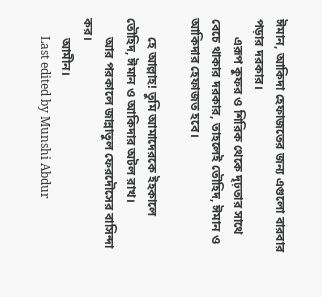ঈমান, আকিদা হেফাজতের জন্য এগুলো বারবার পড়ার দরকার।
      এরূপ কুফর ও শিরিক থেকে দৃঢ়তার সাথে বেচে থাকার দরকার, তাহলেই তৌহিদ, ঈমান ও আকিদার হেফাজত হবে।

      হে আল্লাহ! তুমি আমাদেরকে ইহকালে তৌহিদ, ঈমান ও আকিদার অটল রাখ।
      আর পরকালে জান্নাতুল ফেরদৌসের বাসিন্দা কর।
      আমীন।
      Last edited by Munshi Abdur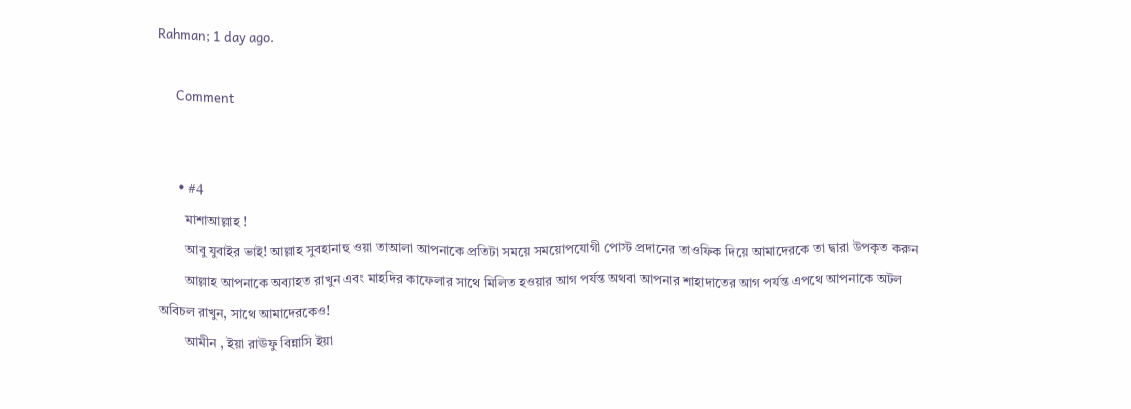Rahman; 1 day ago.

      Comment


      • #4
        মাশাআল্লাহ !
        আবু যুবাইর ভাই! আল্লাহ সুবহানাহু ওয়া তাআলা আপনাকে প্রতিটা সময়ে সময়োপযোগী পোস্ট প্রদানের তাওফিক দিয়ে আমাদেরকে তা দ্বারা উপকৃত করুন
        আল্লাহ আপনাকে অব্যাহত রাখুন এবং মাহদির কাফেলার সাথে মিলিত হওয়ার আগ পর্যন্ত অথবা আপনার শাহাদাতের আগ পর্যন্ত এপথে আপনাকে অটল অবিচল রাখুন, সাথে আমাদেরকেও!
        আমীন , ইয়া রাঊফু বিন্নাসি ইয়া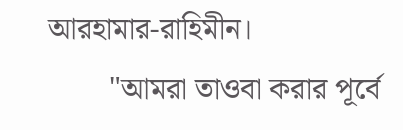আরহামার-রাহিমীন।
        "আমরা তাওবা করার পূর্বে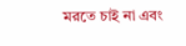মরতে চাই না এবং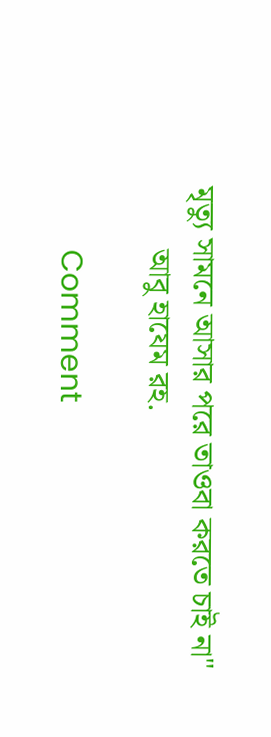মৃত্যু সামনে আসার পরে তাওবা করতে চাই না"
        আবু হাযেম রহ.

        Comment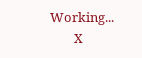Working...
        X